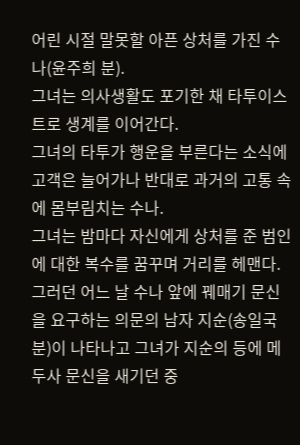어린 시절 말못할 아픈 상처를 가진 수나(윤주희 분).
그녀는 의사생활도 포기한 채 타투이스트로 생계를 이어간다.
그녀의 타투가 행운을 부른다는 소식에 고객은 늘어가나 반대로 과거의 고통 속에 몸부림치는 수나.
그녀는 밤마다 자신에게 상처를 준 범인에 대한 복수를 꿈꾸며 거리를 헤맨다.
그러던 어느 날 수나 앞에 꿰매기 문신을 요구하는 의문의 남자 지순(송일국 분)이 나타나고 그녀가 지순의 등에 메두사 문신을 새기던 중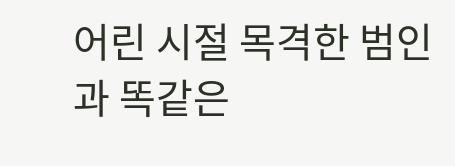어린 시절 목격한 범인과 똑같은